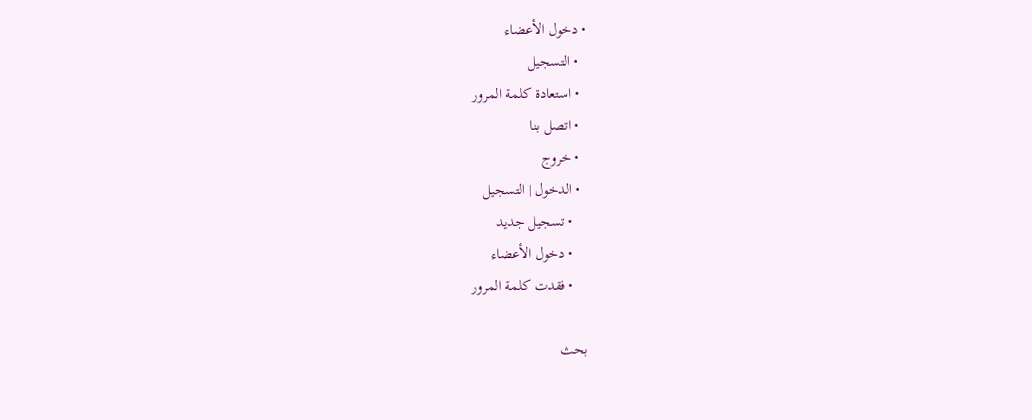• دخول الأعضاء
  • التسجيل
  • استعادة كلمة المرور
  • اتصل بنا
  • خروج
  • الدخول | التسجيل
    • تسجيل جديد
    • دخول الأعضاء
    • فقدت كلمة المرور

بحث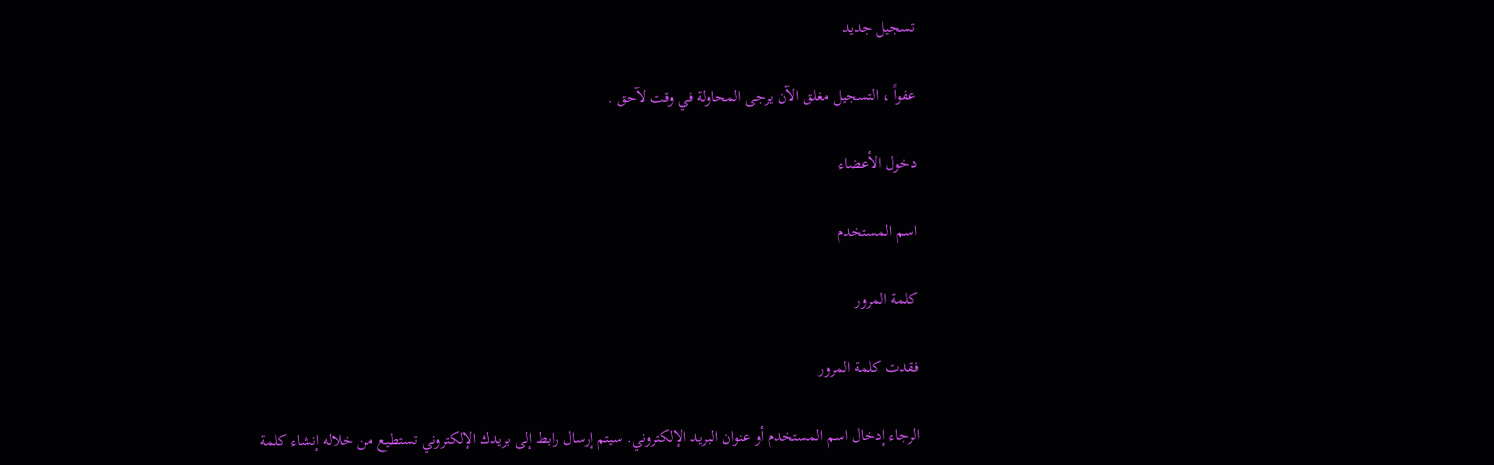تسجيل جديد

عفواً ، التسجيل مغلق الآن يرجى المحاولة في وقت لآحق .

دخول الأعضاء

اسم المستخدم

كلمة المرور

فقدت كلمة المرور

الرجاء إدخال اسم المستخدم أو عنوان البريد الإلكتروني. سيتم إرسال رابط إلى بريدك الإلكتروني تستطيع من خلاله إنشاء كلمة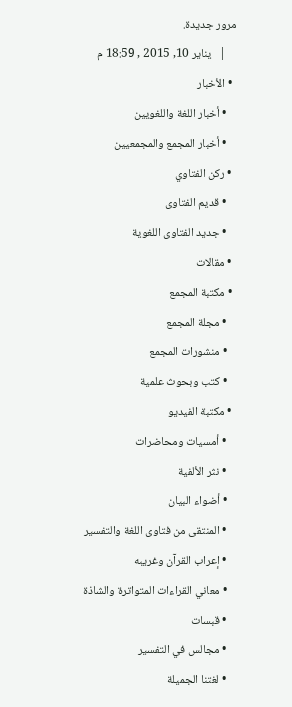مرور جديدة.
    |   يناير 10, 2015 , 18:59 م
  • الأخبار
    • أخبار اللغة واللغويين
    • أخبار المجمع والمجمعيين
  • ركن الفتاوي
    • قديم الفتاوى
    • جديد الفتاوى اللغوية
  • مقالات
  • مكتبة المجمع
    • مجلة المجمع
    • منشورات المجمع
    • كتب وبحوث علمية
  • مكتبة الفيديو
    • أمسيات ومحاضرات
    • نثر الألفية
    • أضواء البيان
    • المنتقى من فتاوى اللغة والتفسير
    • إعراب القرآن وغريبه
    • معاني القراءات المتواترة والشاذة
    • قبسات
    • مجالس في التفسير
    • لغتنا الجميلة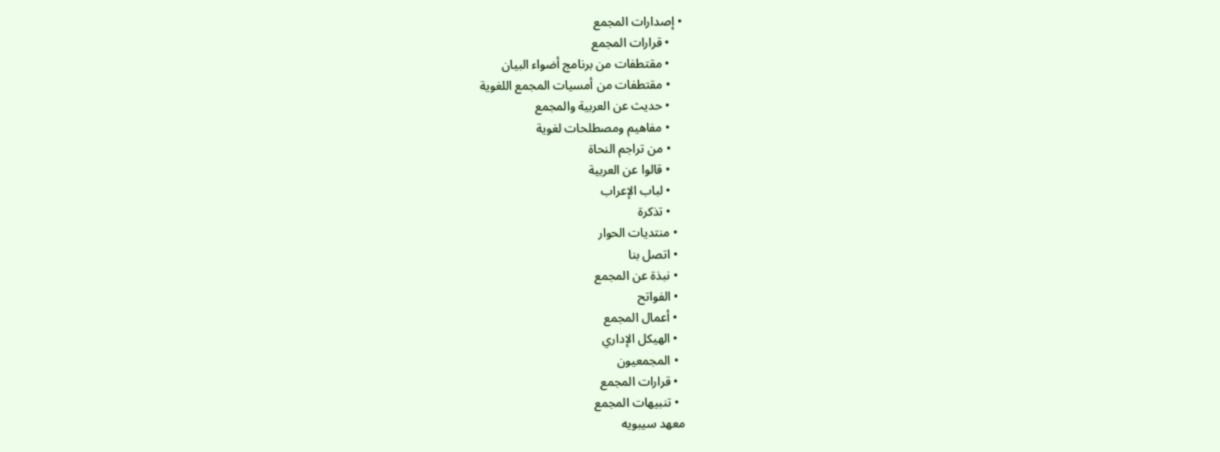• إصدارات المجمع
    • قرارات المجمع
    • مقتطفات من برنامج أضواء البيان
    • مقتطفات من أمسيات المجمع اللغوية
    • حديث عن العربية والمجمع
    • مفاهيم ومصطلحات لغوية
    • من تراجم النحاة
    • قالوا عن العربية
    • لباب الإعراب
    • تذكرة
  • منتديات الحوار
  • اتصل بنا
  • نبذة عن المجمع
  • الفواتح
  • أعمال المجمع
  • الهيكل الإداري
  • المجمعيون
  • قرارات المجمع
  • تنبيهات المجمع
معهد سيبويه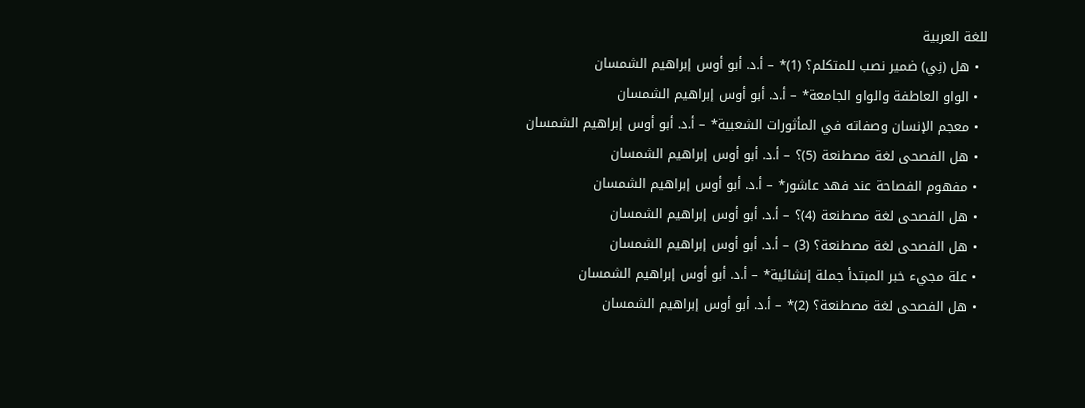للغة العربية
  • هل (نِي) ضمير نصب للمتكلم؟ (1)* – أ.د. أبو أوس إبراهيم الشمسان
  • الواو العاطفة والواو الجامعة* – أ.د. أبو أوس إبراهيم الشمسان
  • معجم الإنسان وصفاته في المأثورات الشعبية* – أ.د. أبو أوس إبراهيم الشمسان
  • هل الفصحى لغة مصطنعة (5)؟ – أ.د. أبو أوس إبراهيم الشمسان
  • مفهوم الفصاحة عند فهد عاشور* – أ.د. أبو أوس إبراهيم الشمسان
  • هل الفصحى لغة مصطنعة (4)؟ – أ.د. أبو أوس إبراهيم الشمسان
  • هل الفصحى لغة مصطنعة؟ (3) – أ.د. أبو أوس إبراهيم الشمسان
  • علة مجيء خبر المبتدأ جملة إنشائية* – أ.د. أبو أوس إبراهيم الشمسان
  • هل الفصحى لغة مصطنعة؟ (2)* – أ.د. أبو أوس إبراهيم الشمسان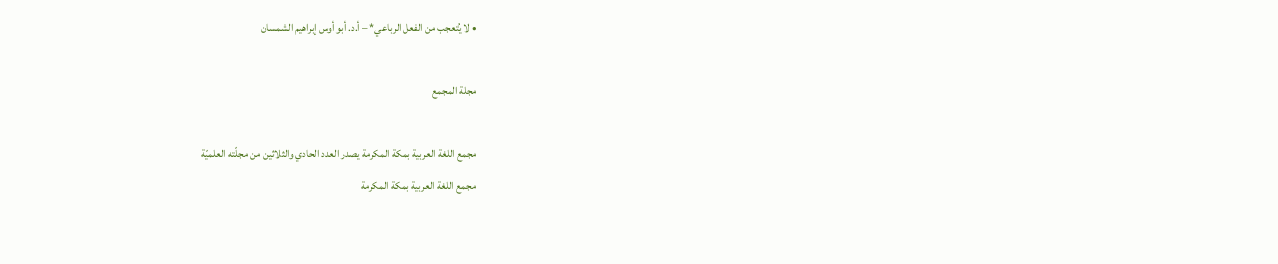• لا يُتعجب من الفعل الرباعي* – أ.د. أبو أوس إبراهيم الشمسان

مجلة المجمع

مجمع اللغة العربية بمكة المكرمة يصدر العدد الحادي والثلاثين من مجلّته العلميّة
مجمع اللغة العربية بمكة المكرمة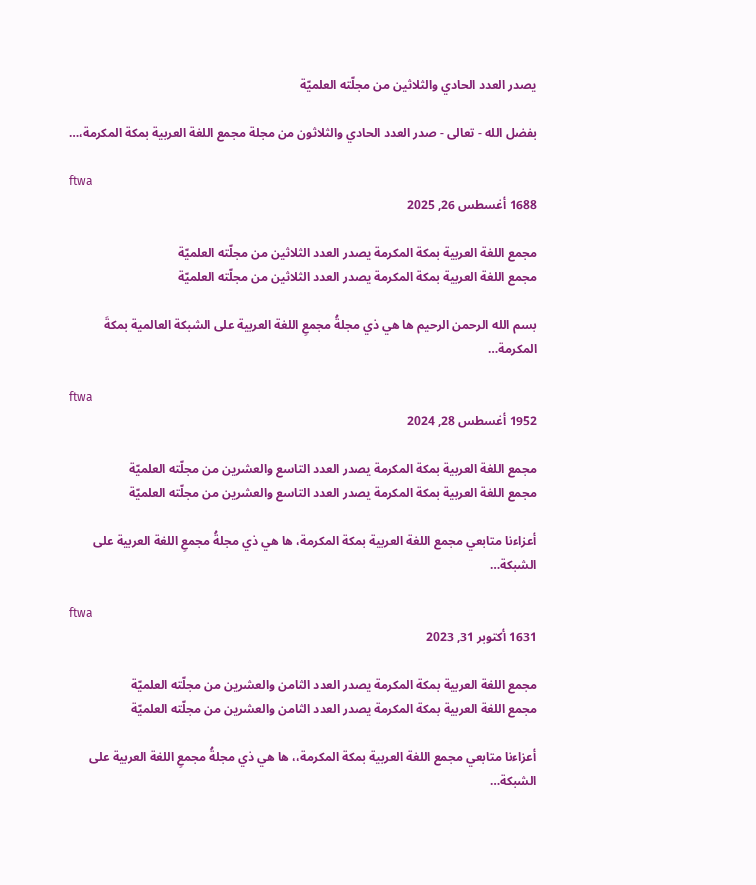يصدر العدد الحادي والثلاثين من مجلّته العلميّة

بفضل الله - تعالى - صدر العدد الحادي والثلاثون من مجلة مجمع اللغة العربية بمكة المكرمة،…

ftwa
1688 أغسطس 26, 2025

مجمع اللغة العربية بمكة المكرمة يصدر العدد الثلاثين من مجلّته العلميّة
مجمع اللغة العربية بمكة المكرمة يصدر العدد الثلاثين من مجلّته العلميّة

بسم الله الرحمن الرحيم ها هي ذي مجلةُ مجمعِ اللغة العربية على الشبكة العالمية بمكةَ المكرمة…

ftwa
1952 أغسطس 28, 2024

مجمع اللغة العربية بمكة المكرمة يصدر العدد التاسع والعشرين من مجلّته العلميّة
مجمع اللغة العربية بمكة المكرمة يصدر العدد التاسع والعشرين من مجلّته العلميّة

أعزاءنا متابعي مجمع اللغة العربية بمكة المكرمة، ها هي ذي مجلةُ مجمعِ اللغة العربية على الشبكة…

ftwa
1631 أكتوبر 31, 2023

مجمع اللغة العربية بمكة المكرمة يصدر العدد الثامن والعشرين من مجلّته العلميّة
مجمع اللغة العربية بمكة المكرمة يصدر العدد الثامن والعشرين من مجلّته العلميّة

أعزاءنا متابعي مجمع اللغة العربية بمكة المكرمة،، ها هي ذي مجلةُ مجمعِ اللغة العربية على الشبكة…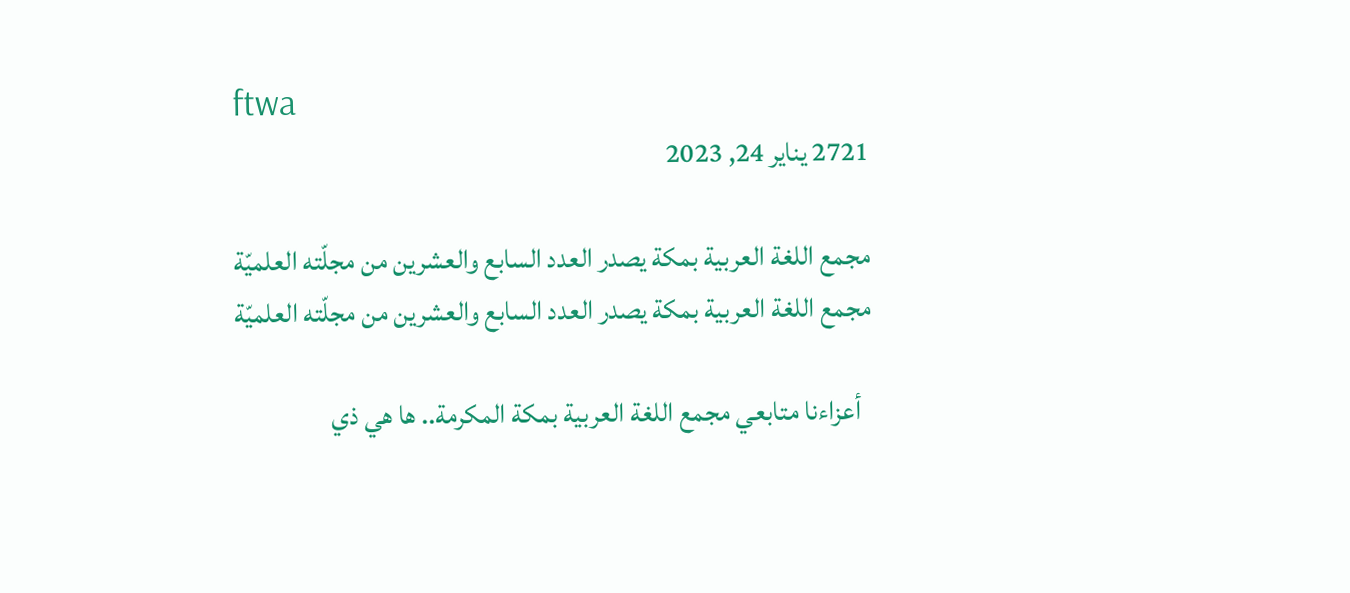ftwa
2721 يناير 24, 2023

مجمع اللغة العربية بمكة يصدر العدد السابع والعشرين من مجلّته العلميّة
مجمع اللغة العربية بمكة يصدر العدد السابع والعشرين من مجلّته العلميّة

  أعزاءنا متابعي مجمع اللغة العربية بمكة المكرمة.. ها هي ذي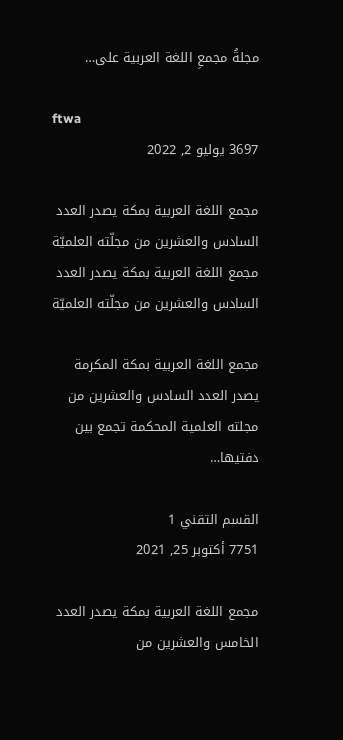مجلةُ مجمعِ اللغة العربية على…

ftwa
3697 يوليو 2, 2022

مجمع اللغة العربية بمكة يصدر العدد السادس والعشرين من مجلّته العلميّة
مجمع اللغة العربية بمكة يصدر العدد السادس والعشرين من مجلّته العلميّة

مجمع اللغة العربية بمكة المكرمة يصدر العدد السادس والعشرين من مجلته العلمية المحكمة تجمع بين دفتيها…

القسم التقني 1
7751 أكتوبر 25, 2021

مجمع اللغة العربية بمكة يصدر العدد الخامس والعشرين من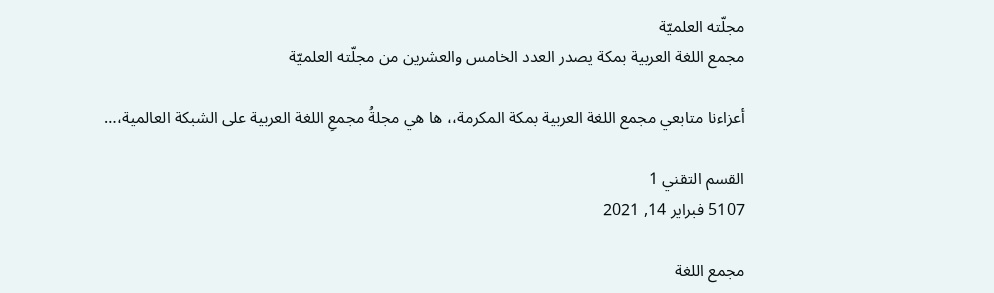مجلّته العلميّة
مجمع اللغة العربية بمكة يصدر العدد الخامس والعشرين من مجلّته العلميّة

أعزاءنا متابعي مجمع اللغة العربية بمكة المكرمة،، ها هي مجلةُ مجمعِ اللغة العربية على الشبكة العالمية،…

القسم التقني 1
5107 فبراير 14, 2021

مجمع اللغة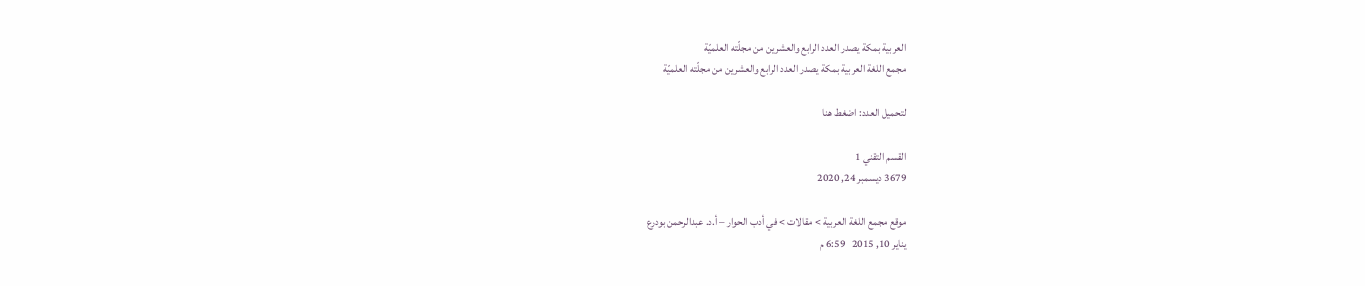العربية بمكة يصدر العدد الرابع والعشرين من مجلّته العلميّة
مجمع اللغة العربية بمكة يصدر العدد الرابع والعشرين من مجلّته العلميّة

لتحميل العدد: اضغط هنا

القسم التقني 1
3679 ديسمبر 24, 2020

موقع مجمع اللغة العربية > مقالات > في أدب الحوار – أ.د. عبدالرحمن بودرع
يناير 10, 2015   6:59 م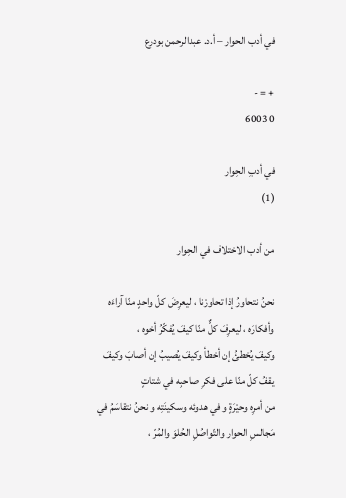في أدب الحوار – أ.د. عبدالرحمن بودرع

+ = -
0 6003

في أدبِ الحِوار
(1)

من أدب الاختلاف في الحِوار

نحنُ نتحاورُ إذا تحاورْنا ، ليعرِضَ كلّ واحدٍ منّا آراءَه وأفكارَه ، ليعرِفَ كلٌّ منّا كيفَ يُفكّرُ أخوه ،
وكيفَ يُخطئُ إن أخطأ وكيفَ يُصيبُ إن أصابَ وكيفَ يقفُ كلّ منّا على فكرِ صاحبِه في شتاتٍ
من أمرِه وحيْرَةٍ و في هدوئه وسكينَتِه و نحنُ نتقاسَمُ في مَجالسِ الحوار والتّواصُلِ الحُلوَ والمُرّ ،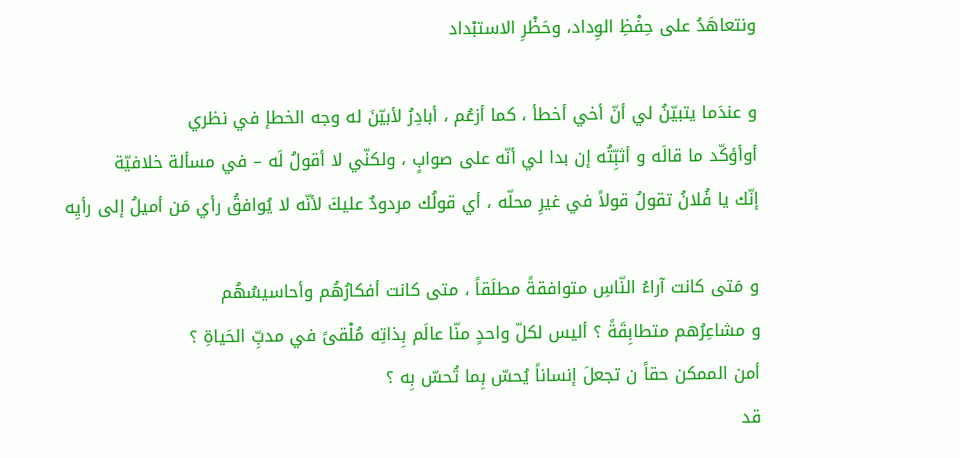ونتعاهَدُ على حِفْظِ الوِداد، وحَظْرِ الاستبْداد

و عندَما يتبيّنُ لي أنّ أخي أخطأ ، كما أزعُم ، أبادِرُ لأبيّنَ له وجه الخطإ في نظري
أوأؤكّد ما قالَه و أثبِّتُه إن بدا لي أنّه على صوابٍ ، ولكنّي لا أقولُ لَه – في مسألة خلافيّة
إنّك يا فُلانُ تقولُ قولاً في غيرِ محلّه ، أي قولُك مردودٌ عليكَ لأنّه لا يُوافقُ رأي مَن أميلُ إلى رأيِه

و مَتى كانت آراءُ النّاسِ متوافقةً مطلَقاً ، متى كانت أفكارُهُم وأحاسيسُهُم
و مشاعِرُهم متطابِقَةً ؟ أليس لكلّ واحدٍ منّا عالَم بِذاتِه مُلْقىً في مدبِّ الحَياةِ ؟
أمن الممكن حقاً ن تجعلَ إنساناً يُحسّ بِما تُحسّ بِه ؟
قد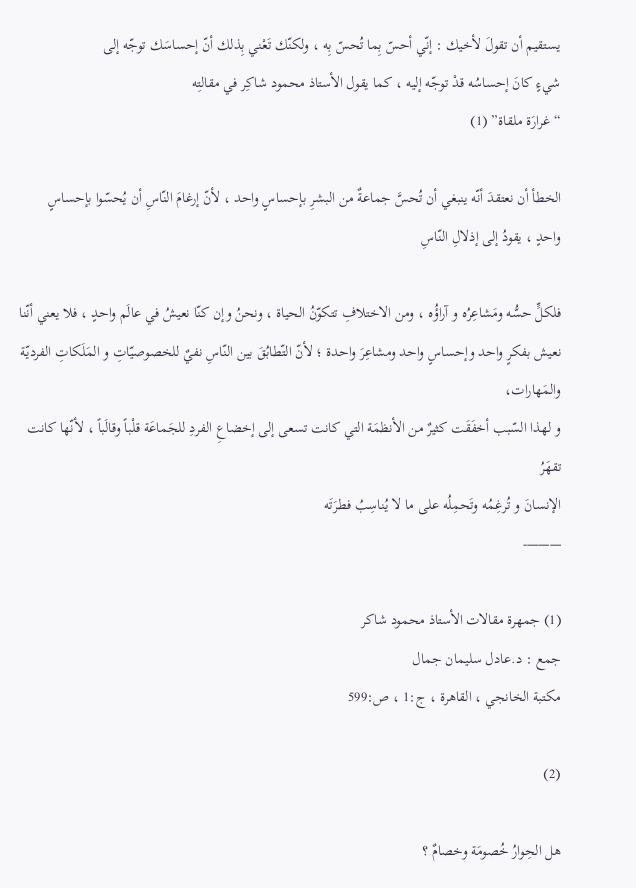يستقيم أن تقولَ لأخيك : إنّي أحسّ بِما تُحسّ بِه ، ولكنّك تَعْني بِذلك أنّ إحساسَك توجّه إلى
شيءٍ كانَ إحساسُه قدْ توجّه إليه ، كما يقول الأستاذ محمود شاكِر في مقالتِه
“غرارَة ملقاة” (1)

الخطأ أن نعتقدَ أنّه ينبغي أن تُحسَّ جماعةٌ من البشرِ بإحساسٍ واحد ، لأنّ إرغامَ النّاسِ أن يُحسّوا بإحساسٍ
واحدٍ ، يقودُ إلى إذلالِ النّاسِ

فلكلٍّ حسُّه ومَشاعِرُه و آراؤُه ، ومن الاختلافِ تتكوّنُ الحياة ، ونحنُ وإن كنّا نعيشُ في عالَم واحدٍ ، فلا يعني أنّنا
نعيش بفكرٍ واحد وإحساسٍ واحد ومشاعِرَ واحدة ؛ لأنّ التّطابُقَ بين النّاسِ نفيٌ للخصوصيّاتِ و المَلَكاتِ الفرديّة
والمَهارات،
و لهذا السّبب أخفَقَت كثيرٌ من الأنظمَة التي كانت تسعى إلى إخضاعِ الفردِ للجَماعَة قلْباً وقالَباً ، لأنّها كانت تقهَرُ
الإنسانَ و تُرغِمُه وتَحمِلُه على ما لا يُناسِبُ فطرَتَه
———-

(1) جمهرة مقالات الأستاذ محمود شاكر
جمع : د.عادل سليمان جمال
مكتبة الخانجي ، القاهرة ، ج:1 ، ص:599

(2)

هل الحِوارُ خُصومَة وخصامٌ ؟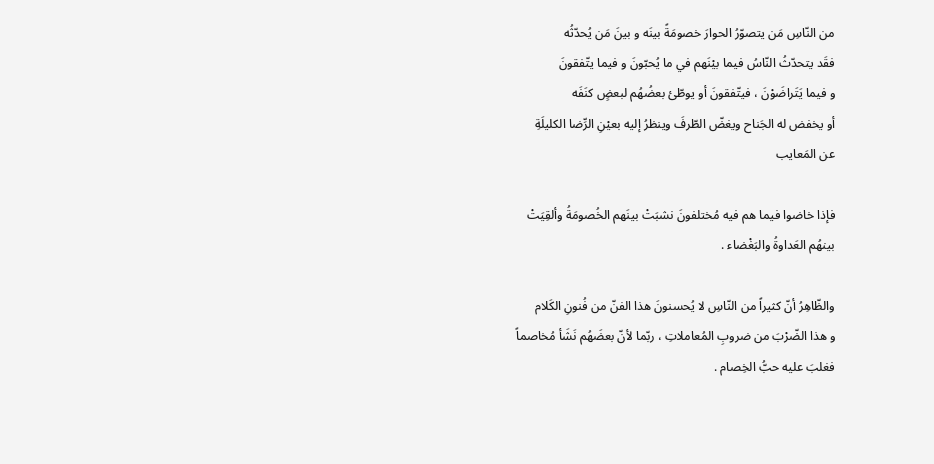من النّاسِ مَن يتصوّرُ الحوارَ خصومَةً بينَه و بينَ مَن يُحدّثُه
فقَد يتحدّثُ النّاسُ فيما بيْنَهم في ما يُحبّونَ و فيما يتّفقونَ
و فيما يَتَراضَوْنَ ، فيتّفقونَ أو يوطّئ بعضُهُم لبعضٍ كنَفَه
أو يخفض له الجَناح ويغضّ الطّرفَ وينظرُ إليه بعيْنِ الرِّضا الكليلَةِ
عن المَعايب

فإذا خاضوا فيما هم فيه مُختلفونَ نشبَتْ بينَهم الخُصومَةُ وألقِيَتْ
بينهُم العَداوةُ والبَغْضاء .

والظّاهِرُ أنّ كثيراً من النّاسِ لا يُحسنونَ هذا الفنّ من فُنونِ الكَلام
و هذا الضّرْبَ من ضروبِ المُعاملاتِ ، ربّما لأنّ بعضَهُم نَشَأ مُخاصماً
فغلبَ عليه حبُّ الخِصام .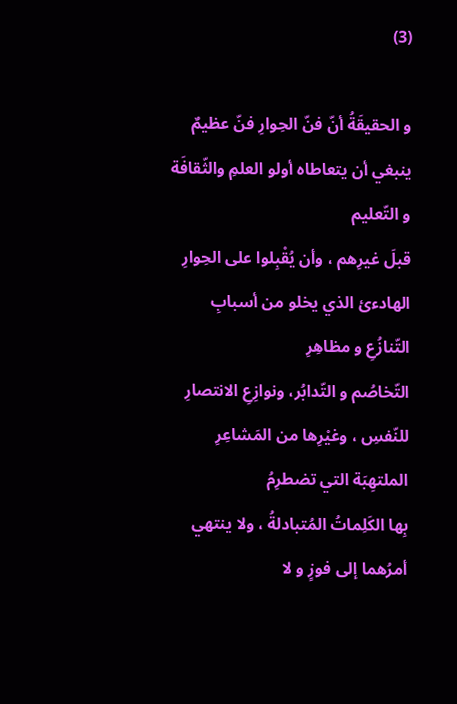(3)

و الحقيقَةُ أنّ فنّ الحِوارِ فنّ عظيمٌ ينبغي أن يتعاطاه أولو العلمِ والثّقافَة و التّعليم
قبلَ غيرِهم ، وأن يُقْبِلوا على الحِوارِ الهادءئ الذي يخلو من أسبابِ التّنازُعِ و مظاهِرِ
التّخاصُم و التّدابُر، ونوازِعِ الانتصارِ للنّفسِ ، وغيْرِها من المَشاعِرِ الملتهِبَة التي تضطرِمُ
بِها الكَلِماتُ المُتبادلةُ ، ولا ينتهي أمرُهما إلى فوزٍ و لا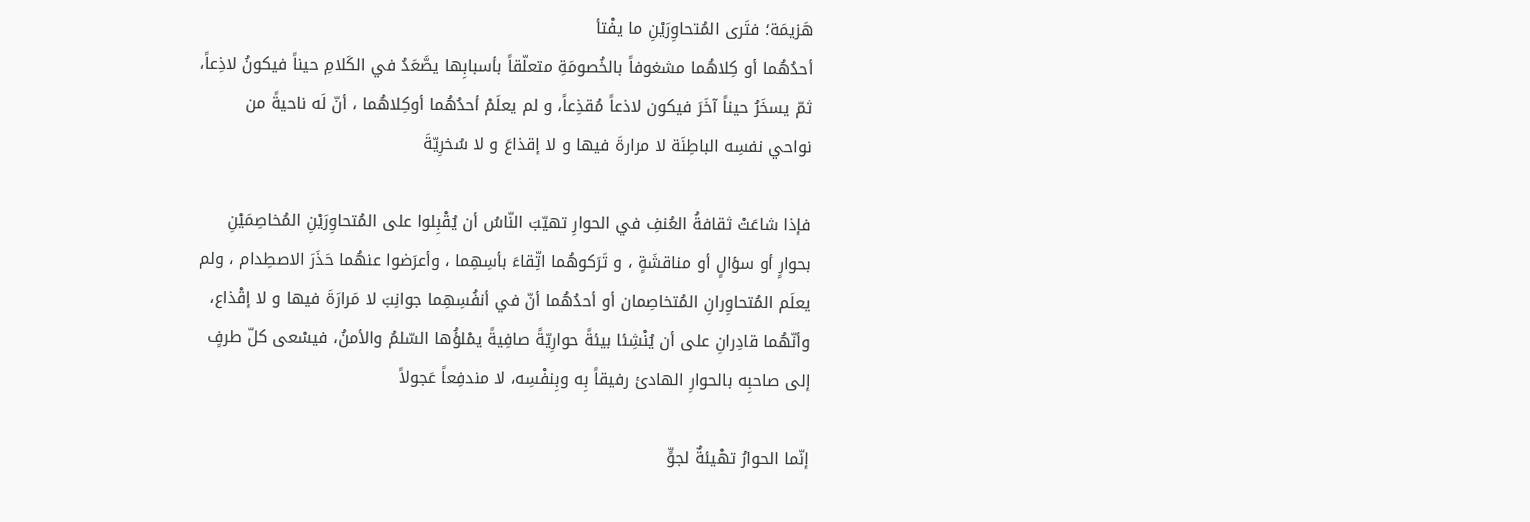هَزيمَة؛ فتَرى المُتحاوِرَيْنِ ما يفْتأ
أحدُهُما أو كِلاهُما مشغوفاً بالخُصومَةِ متعلّقاً بأسبابِها يصَّعَدُ في الكَلامِ حيناً فيكونُ لاذِعاً،
ثمّ يسخَرُ حيناً آخَرَ فيكون لاذعاً مُقذِعاً، و لم يعلَمْ أحدُهُما أوكِلاهُما ، أنّ لَه ناحيةً من
نواحي نفسِه الباطِنَة لا مرارةَ فيها و لا إقذاعَ و لا سُخرِيّةَ

فإذا شاعَتْ ثقافةُ العُنفِ في الحوارِ تهيّبَ النّاسُ أن يُقْبِلوا على المُتحاوِرَيْنِ المُخاصِمَيْنِ
بحوارٍ أو سؤالٍ أو مناقشَةٍ ، و تَرَكوهُما اتِّقاءَ بأسِهِما ، وأعرَضوا عنهُما حَذَرَ الاصطِدام ، ولم
يعلَم المُتحاوِرانِ المُتخاصِمان أو أحدُهُما أنّ في أنفُسِهِما جوانِبَ لا مَرارَةَ فيها و لا إقْذاع،
وأنّهُما قادِرانِ على أن يُنْشِئا بيئةً حوارِيّةً صافِيةً يمْلؤُها السّلمُ والأمنُ، فيسْعى كلّ طرفٍ
إلى صاحبِه بالحوارِ الهادئ رفيقاً بِه وبِنفْسِه، لا مندفِعاً عَجولاً

إنّما الحوارُ تهْيئةٌ لجوٍّ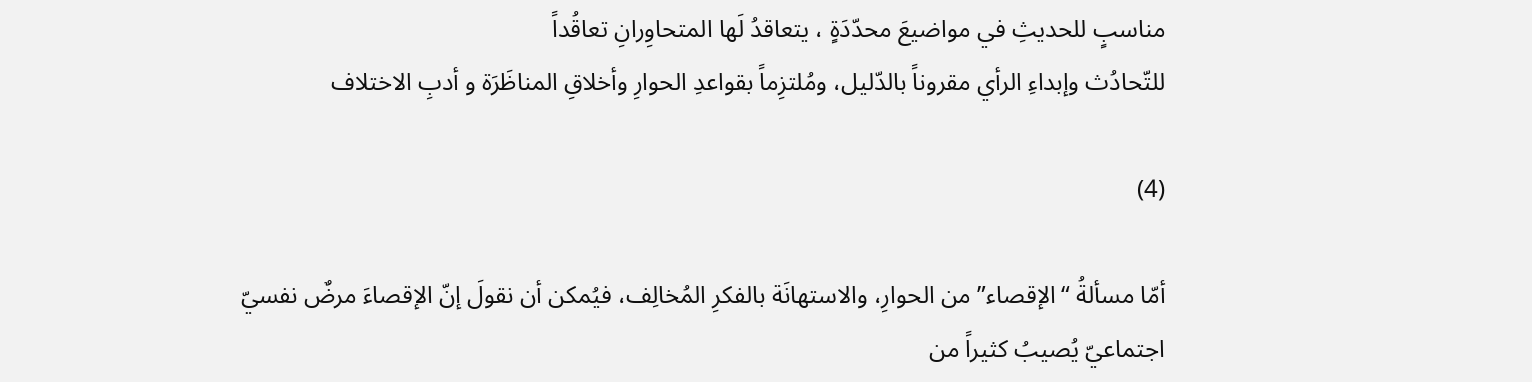مناسبٍ للحديثِ في مواضيعَ محدّدَةٍ ، يتعاقدُ لَها المتحاوِرانِ تعاقُداً
للتّحادُث وإبداءِ الرأي مقروناً بالدّليل، ومُلتزِماً بقواعدِ الحوارِ وأخلاقِ المناظَرَة و أدبِ الاختلاف

(4)

أمّا مسألةُ “الإقصاء” من الحوارِ، والاستهانَة بالفكرِ المُخالِف، فيُمكن أن نقولَ إنّ الإقصاءَ مرضٌ نفسيّ
اجتماعيّ يُصيبُ كثيراً من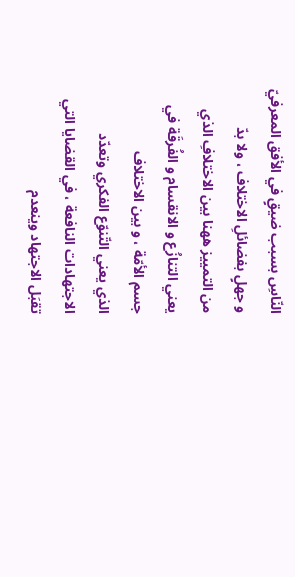النّاسِ بسبب ضيقٍ في الأفق المعرفيّ و جهلٍ بفضائلِ الاختلاف ، ولا بدّ
من التمييز ههنا بين الاختلافِ الذي يعني التنازُع و الانقسام و الفُرقَة في جسم الأمّة ، و بين الاختلاف
الذي يعني التّنوّع الفكري وتعدّد الاجتهادات النافعة ، في القضايا التي تقبَل الاجتهاد وينعدم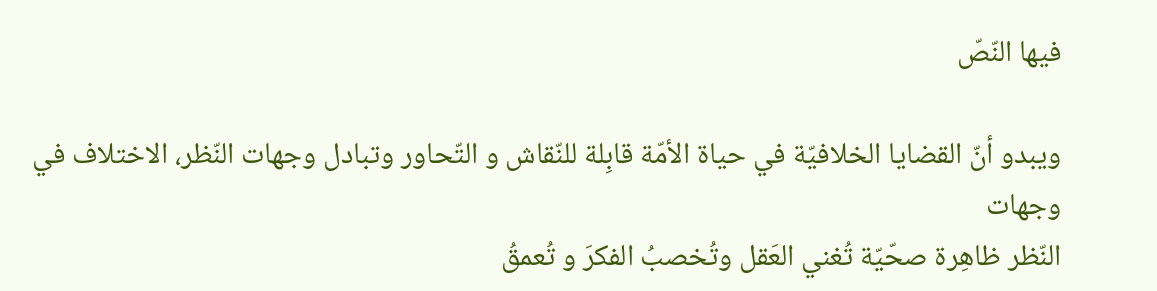فيها النّصّ

ويبدو أنّ القضايا الخلافيّة في حياة الأمّة قابِلة للنّقاش و التّحاور وتبادل وجهات النّظر، الاختلاف في وجهات
النّظر ظاهِرة صحّيّة تُغني العَقل وتُخصبُ الفكرَ و تُعمقُ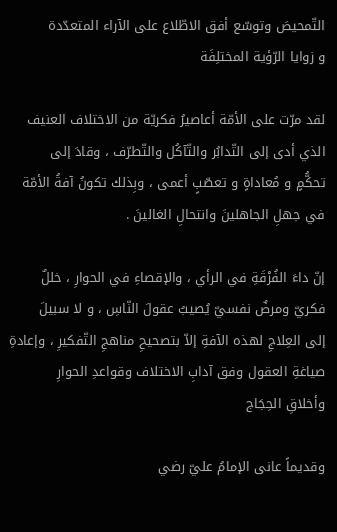التّمحيصَ وتوسّع أفق الاطّلاع على الآراء المتعدّدة
و زوايا الرّؤية المختلِفَة

لقد مرّت على الأمّة أعاصيرُ فكريّة من الاختلاف العنيف الذي أدى إلى التّدابُر والتّآكُل والتّطرّف ، وقادَ إلى
تحكُّمٍ و مُعاداةٍ و تعصّبٍ أعمى ، وبِذلك تكونُ آفةُ الأمّة في جهلِ الجاهلينَ وانتحالِ الغالينَ .

إنّ داءَ الفُرْقَةِ في الرأي ، والإقصاءِ في الحوارِ ، خللٌ فكريّ ومرضٌ نفسيّ يُصيبُ عقولَ النّاسِ ، و لا سبيلَ
إلى العِلاجِ لهذه الآفةِ إلاّ بتصحيحِ مناهجِ التّفكيرِ ، وإعادةِ صياغةِ العقول وفق آدابِ الاختلاف وقواعدِ الحوارِ
وأخلاقِ الحِجَاج

وقديماً عانى الإمامُ عليّ رضي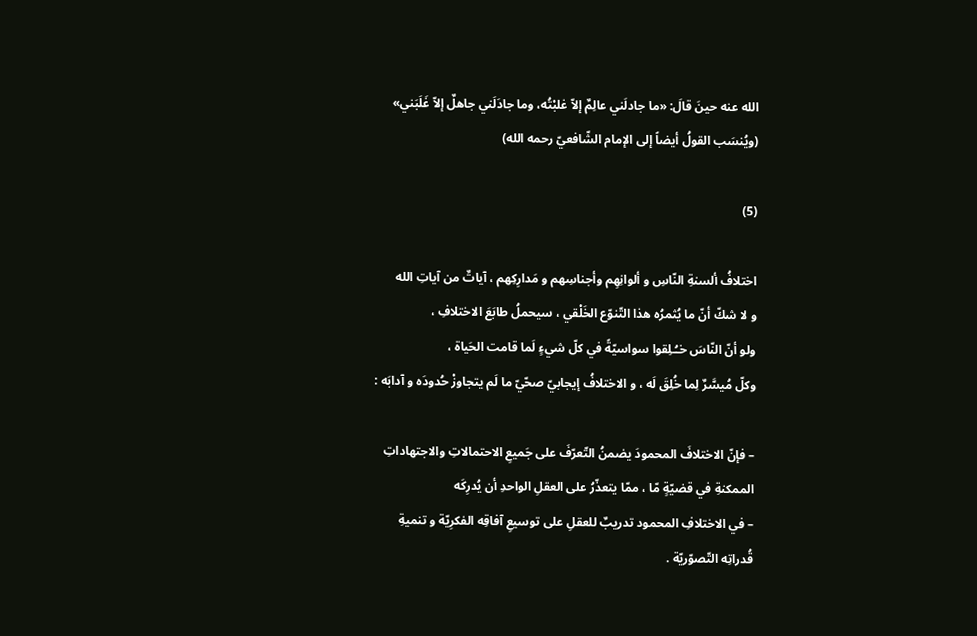الله عنه حينَ قالَ: «ما جادلَني عالِمٌ إلاّ غلبْتُه، وما جادَلَني جاهلٌ إلاّ غَلَبَني»
(ويُنسَب القولُ أيضاً إلى الإمام الشّافعيّ رحمه الله)

(5)

اختلافُ ألسنةِ النّاسِ و ألوانِهِم وأجناسِهم و مَدارِكِهم ، آياتٌ من آياتِ الله
و لا شكّ أنّ ما يُثمرُه هذا التّنوّع الخَلْقي ، سيحملُ طابَعَ الاختلافِ ،
ولو أنّ النّاسَ خـُـلِقوا سواسيّةً في كلّ شيءٍ لَما قامت الحَياة ،
وكلّ مُيسَّرٌ لِما خُلِقَ لَه ، و الاختلافُ إيجابيّ صحّيّ ما لَم يتجاوزْ حُدودَه و آدابَه :

– فإنّ الاختلافَ المحمودَ يضمنُ التّعرّفَ على جَميعِ الاحتمالاتِ والاجتهاداتِ
الممكنةِ في قضيّةٍ مّا ، ممّا يتعذّرُ على العقلِ الواحدِ أن يُدرِكَه
– في الاختلافِ المحمود تدريبٌ للعقلِ على توسيعِ آفاقِه الفكرِيّة و تنميةِ
قُدراتِه التّصوّريّة .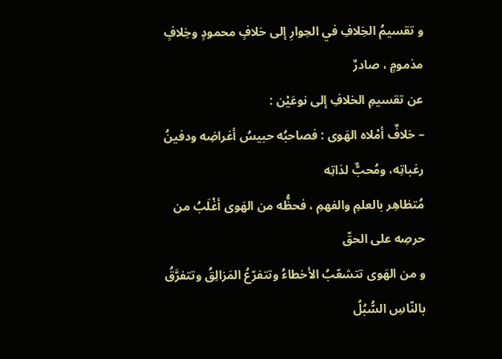و تقسيمُ الخِلافِ في الحِوارِ إلى خلافٍ محمودٍ وخِلافٍ مذمومٍ ، صادرٌ
عن تقسيمِ الخلافِ إلى نوعَيْن :
– خلافٌ أمْلاه الهَوى : فصاحبُه حبيسُ أغراضِه ودفينُ رغباتِه، ومُحبٌّ لذاتِه
مُتظاهِر بالعلمِ والفهمِ ، فحظُّه من الهَوى أغْلَبُ من حرصِه على الحقّ
و من الهَوى تتشعّبُ الأخطاءُ وتتفرّعُ المَزالِقُ وتتفرَّقُ بالنّاسِ السُّبُلُ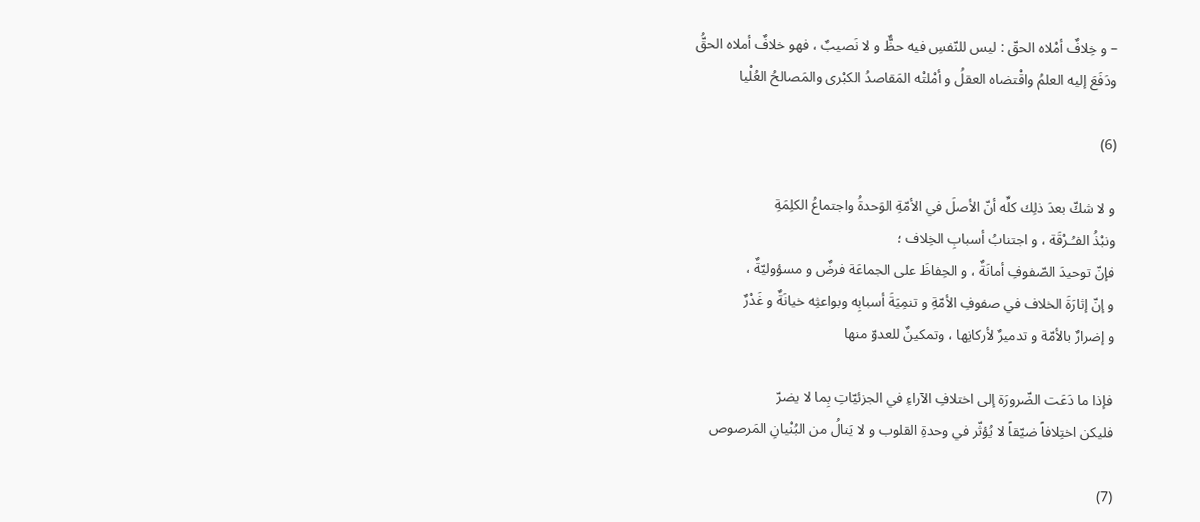– و خِلافٌ أمْلاه الحقّ : ليس للنّفسِ فيه حظٌّ و لا نَصيبٌ ، فهو خلافٌ أملاه الحقُّ
ودَفَعَ إليه العلمُ واقْتضاه العقلُ و أمْلتْه المَقاصدُ الكبْرى والمَصالحُ العُلْيا

(6)

و لا شكّ بعدَ ذلِك كلِّه أنّ الأصلَ في الأمّةِ الوَحدةُ واجتماعُ الكلِمَةِ
ونبْذُ الفـُـرْقَة ، و اجتنابُ أسبابِ الخِلاف ؛
فإنّ توحيدَ الصّفوفِ أمانَةٌ ، و الحِفاظَ على الجماعَة فرضٌ و مسؤوليّةٌ ،
و إنّ إثارَةَ الخلاف في صفوفِ الأمّةِ و تنمِيَةَ أسبابِه وبواعثِه خيانَةٌ و غَدْرٌ
و إضرارٌ بالأمّة و تدميرٌ لأركانِها ، وتمكينٌ للعدوّ منها

فإذا ما دَعَت الضّرورَة إلى اختلافِ الآراءِ في الجزئيّاتِ بِما لا يضرّ
فليكن اختِلافاً ضيّقاً لا يُؤثّر في وحدةِ القلوب و لا يَنالُ من البُنْيانِ المَرصوص

(7)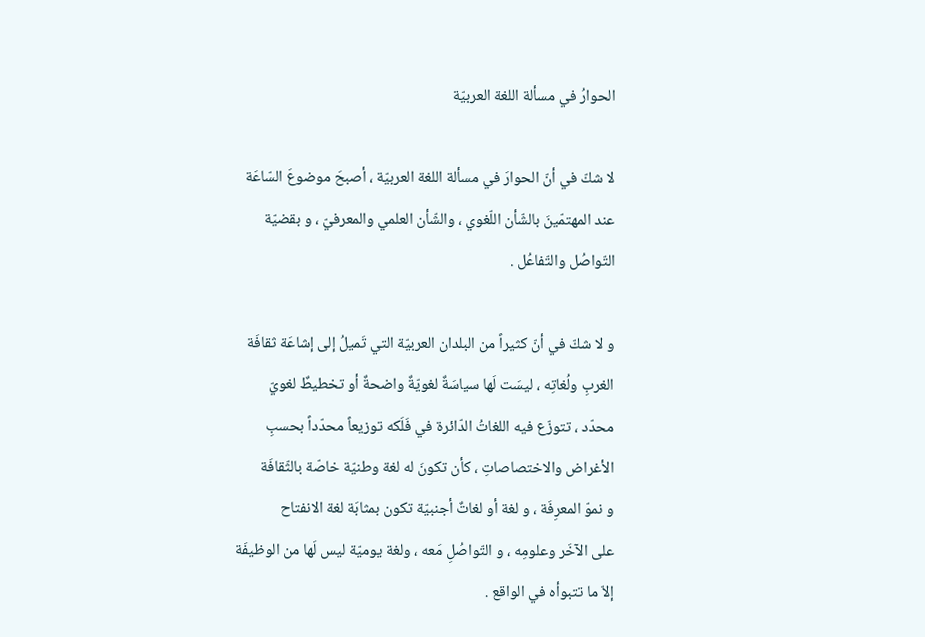الحوارُ في مسألة اللغة العربيّة

لا شكّ في أنّ الحوارَ في مسألة اللغة العربيّة ، أصبحَ موضوعَ السّاعَة
عند المهتمّينَ بالشّأن اللّغوي ، والشّأن العلمي والمعرفيّ ، و بقضيّة
التّواصُل والتّفاعُل .

و لا شكّ في أنّ كثيراً من البلدان العربيّة التي تَميلُ إلى إشاعَة ثقافَة
الغربِ ولُغاتِه ، ليسَت لَها سياسَةٌ لغويّةٌ واضحةٌ أو تخطيطٌ لغويّ
محدّد ، تتوزّع فيه اللغاتُ الدّائرة في فَلَكه توزيعاً محدّداً بحسبِ
الأغراض والاختصاصاتِ ، كأن تكونَ له لغة وطنيّة خاصّة بالثّقافَة
و نموّ المعرِفَة ، و لغة أو لغاتٌ أجنبيّة تكون بمثابَة لغة الانفتاح
على الآخَر وعلومِه ، و التّواصُلِ مَعه ، ولغة يوميّة ليس لَها من الوظيفَة
إلاّ ما تتبوأه في الواقع .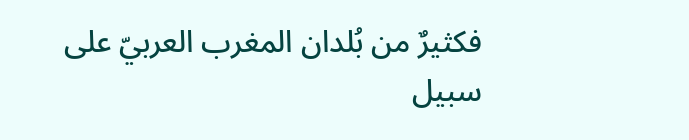فكثيرٌ من بُلدان المغرب العربيّ على سبيل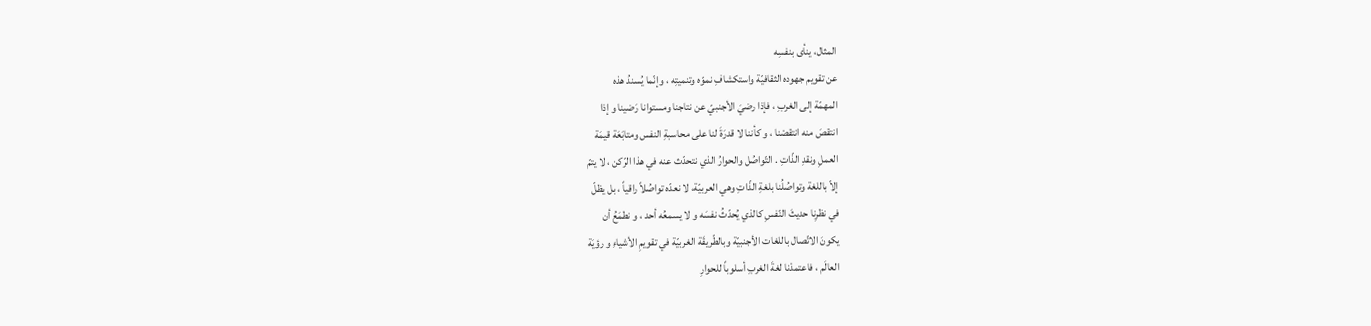المثال، ينأى بنفسِه
عن تقويم جهوده الثقافيّة واستكشافِ نموّه وتنميتِه ، وإنّما يُسندُ هذه
المهمّة إلى الغربِ ، فإذا رضيَ الأجنبيّ عن نتاجنا ومستوانا رَضينا و إذا
انتقصَ منه انتقصْنا ، و كأننا لا قدرَةَ لنا على محاسبةِ النفس ومتابَعَة قيمَة
العملِ ونقدِ الذّاتِ . التّواصُل والحوارُ الذي نتحدّث عنه في هذا الرّكن ، لا يتمّ
إلاّ باللغة وتواصُلُنا بلغةِ الذّاتِ وهي العربيّة، لا نعدّه تواصُلاً راقياً ، بل يظلّ
في نظرِنا حديثَ النّفسِ كالذي يُحدّثُ نفسَه و لا يسمعُه أحد ، و نطمَعُ أن
يكونَ الاتّصال باللغات الأجنبيّة وبالطّريقَة الغربيّة في تقويمِ الأشياءِ و رؤيَة
العالَم ، فاعتمدْنا لغةَ الغربِ أسلوباً للحوارِ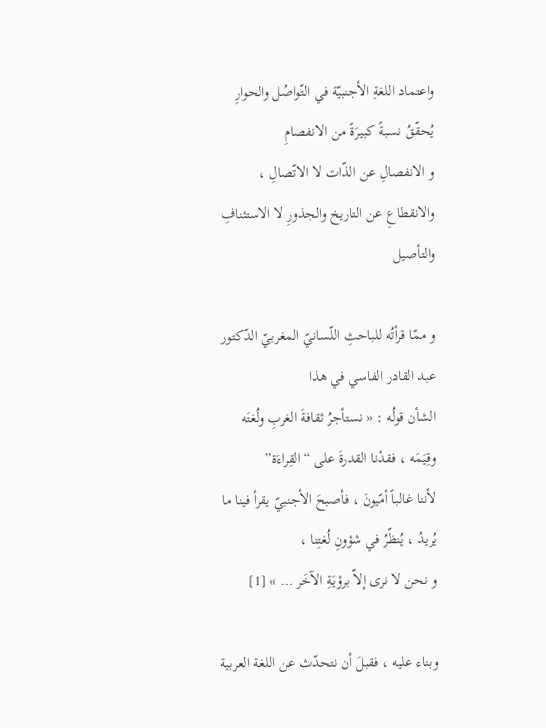واعتماد اللغةِ الأجنبيّة في التّواصُل والحوارِ يُحقّقُ نسبةً كبيرَةً من الانفصامِ
و الانفصالِ عن الذّات لا الاتّصالِ ، والانقطاعِ عن التاريخ والجذورِ لا الاستئنافِ
والتأصيل

و ممّا قرأتُه للباحثِ اللّسانيّ المغربيّ الدّكتور عبد القادر الفاسي في هذا
الشأن قولُه : « نستأجرُ ثقافةَ الغربِ ولُغتَه وقِيَمَه ، فقدْنا القدرةَ على “القِراءَة”
لأننا غالباً أمّيونَ ، فأصبحَ الأجنبيّ يقرأ فينا ما يُريدُ ، يُنظّرُ في شؤونِ لُغتِنا ،
و نحن لا نرى إلاّ برؤيَةِ الآخَر … » [1]

وبناء عليه ، فقبلَ أن نتحدّث عن اللغة العربية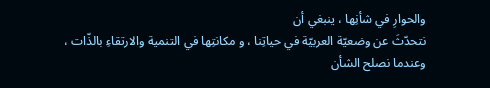والحوارِ في شأنِها ، ينبغي أن
نتحدّثَ عن وضعيّة العربيّة في حياتِنا ، و مكانتِها في التنمية والارتقاءِ بالذّات ،
وعندما نصلح الشأن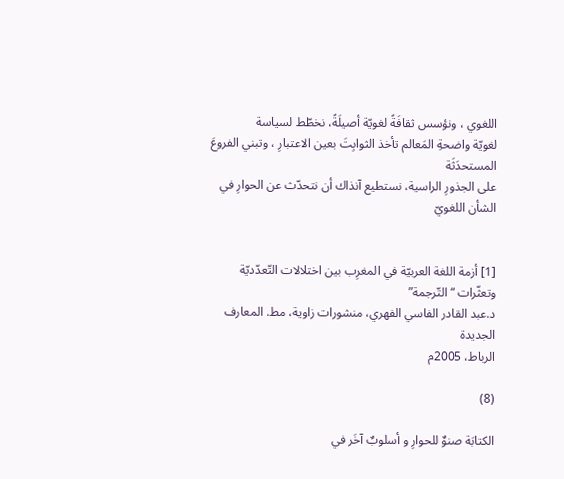اللغوي ، ونؤسس ثقافَةً لغويّة أصيلَةً، نخطّط لسياسة
لغويّة واضحةِ المَعالم تأخذ الثوابِتَ بعين الاعتبارِ ، وتبني الفروعَ المستحدَثَة
على الجذورِ الراسية، نستطيع آنذاك أن نتحدّث عن الحوارِ في الشأن اللغويّ


[1] أزمة اللغة العربيّة في المغرِب بين اختلالات التّعدّديّة وتعثّرات “التّرجمة”
د.عبد القادر الفاسي الفهري، منشورات زاوية، مط. المعارف الجديدة
الرباط، 2005م

(8)

الكتابَة صنوٌ للحوارِ و أسلوبٌ آخَر في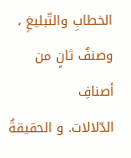الخطابِ والتّبليغِ ، وصنفٌ ثانٍ من أصنافِ
الدّلالات. و الحقيقةُ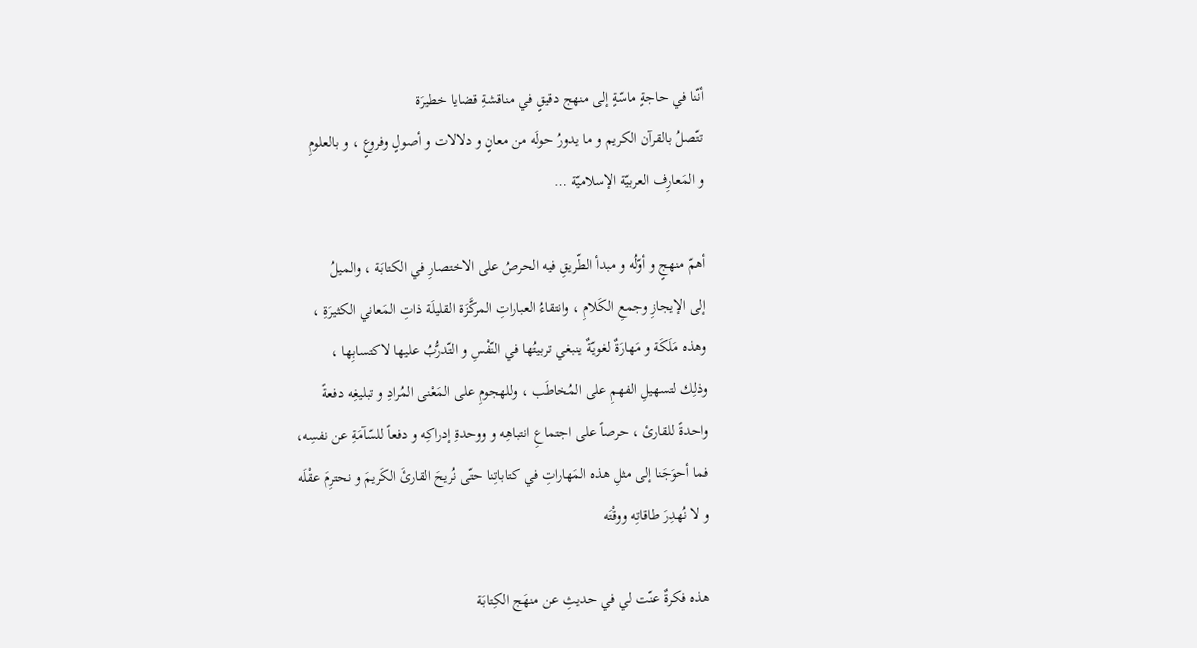أنّنا في حاجةٍ ماسّةٍ إلى منهج دقيقٍ في مناقشةِ قضايا خطيرَة
تتّصلُ بالقرآن الكريم و ما يدورُ حولَه من معانٍ و دلالات و أصولٍ وفروعٍ ، و بالعلومِ
و المَعارِف العربيّة الإسلاميّة …

أهمّ منهجٍ و أوّلُه و مبدأ الطّريقِ فيه الحرصُ على الاختصارِ في الكتابَة ، والميلُ
إلى الإيجازِ وجمعِ الكَلامِ ، وانتقاءُ العباراتِ المركَّزَة القليلَة ذاتِ المَعاني الكثيرَةِ ،
وهذه مَلَكَة و مَهارَةٌ لغويّةٌ ينبغي تربيتُها في النّفْسِ و التّدرُّبُ عليها لاكتسابِها ،
وذلِك لتسهيلِ الفهمِ على المُخاطَب ، وللهجومِ على المَعْنى المُرادِ و تبليغِه دفعةً
واحدةً للقارئ ، حرصاً على اجتماعِ انتباهِه و ووحدةِ إدراكِه و دفعاً للسّآمَةِ عن نفسِه،
فما أحوَجَنا إلى مثلِ هذه المَهاراتِ في كتاباتِنا حتّى نُريحَ القارئَ الكَريمَ و نحترِمَ عقْلَه
و لا نُهدِرَ طاقاتِه ووقْتَه

هذه فكرةٌ عنّت لي في حديثِ عن منهَج الكِتابَة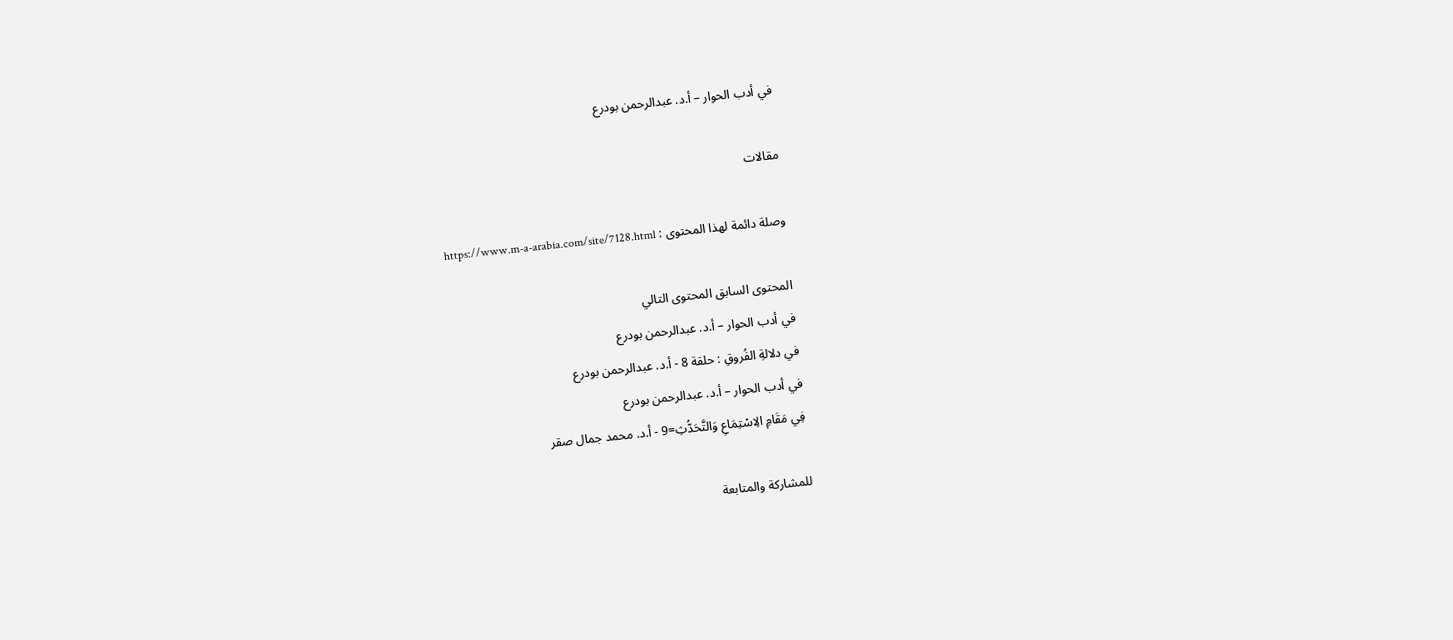في أدب الحوار – أ.د. عبدالرحمن بودرع

مقالات

وصلة دائمة لهذا المحتوى : https://www.m-a-arabia.com/site/7128.html

المحتوى السابق المحتوى التالي
في أدب الحوار – أ.د. عبدالرحمن بودرع
في دلالةِ الفُروقِ : حلقة 8 - أ.د. عبدالرحمن بودرع
في أدب الحوار – أ.د. عبدالرحمن بودرع
فِي مَقَامِ الِاسْتِمَاعِ وَالتَّحَدُّثِ=9 - أ.د. محمد جمال صقر

للمشاركة والمتابعة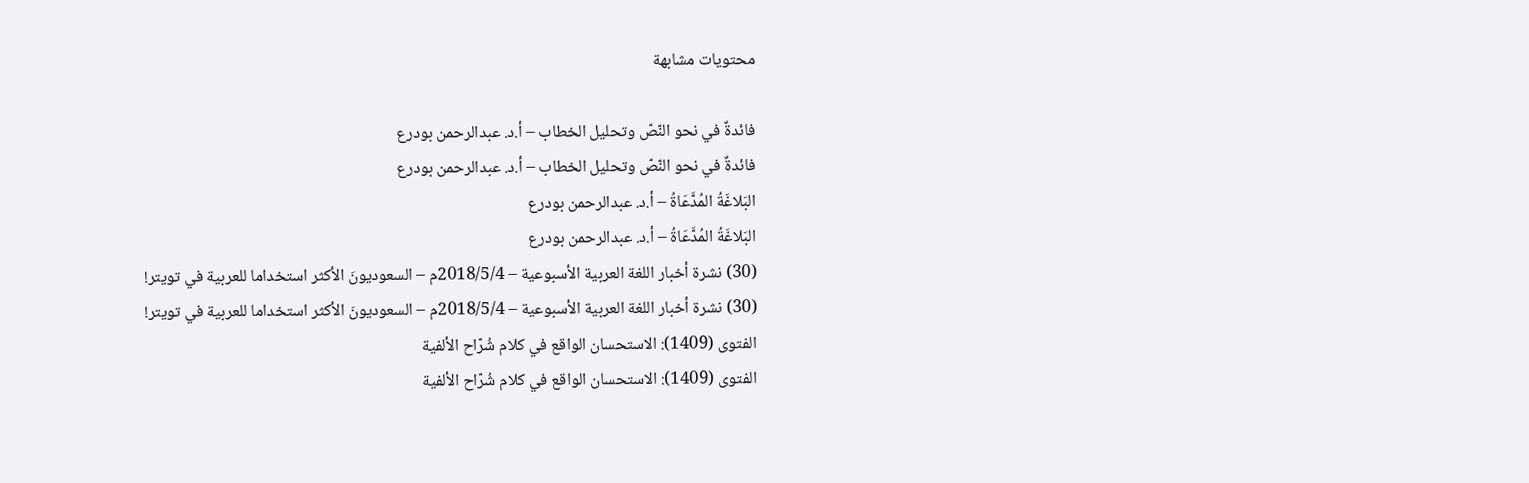محتويات مشابهة

فائدةٌ في نحو النّصّ وتحليل الخطاب – أ.د. عبدالرحمن بودرع
فائدةٌ في نحو النّصّ وتحليل الخطاب – أ.د. عبدالرحمن بودرع
البَلاغَةُ المُدَّعَاةُ – أ.د. عبدالرحمن بودرع
البَلاغَةُ المُدَّعَاةُ – أ.د. عبدالرحمن بودرع
(30) نشرة أخبار اللغة العربية الأسبوعية – 2018/5/4م – السعوديونَ الأكثر استخداما للعربية في تويتر!
(30) نشرة أخبار اللغة العربية الأسبوعية – 2018/5/4م – السعوديونَ الأكثر استخداما للعربية في تويتر!
الفتوى (1409): الاستحسان الواقع في كلام شُرّاح الألفية
الفتوى (1409): الاستحسان الواقع في كلام شُرّاح الألفية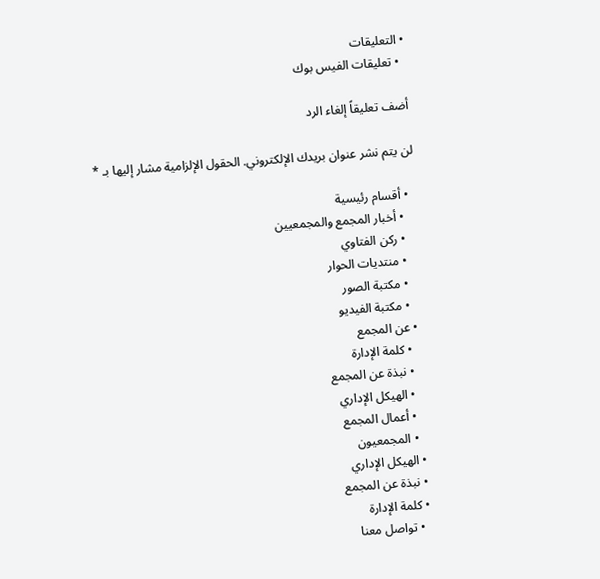• التعليقات
  • تعليقات الفيس بوك

أضف تعليقاً إلغاء الرد

لن يتم نشر عنوان بريدك الإلكتروني. الحقول الإلزامية مشار إليها بـ *

  • أقسام رئيسية
    • أخبار المجمع والمجمعيين
    • ركن الفتاوي
    • منتديات الحوار
    • مكتبة الصور
    • مكتبة الفيديو
  • عن المجمع
    • كلمة الإدارة
    • نبذة عن المجمع
    • الهيكل الإداري
    • أعمال المجمع
    • المجمعيون
  • الهيكل الإداري
  • نبذة عن المجمع
  • كلمة الإدارة
    • تواصل معنا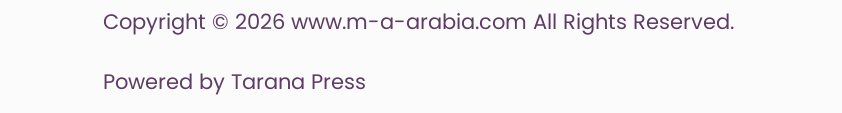Copyright © 2026 www.m-a-arabia.com All Rights Reserved.

Powered by Tarana Press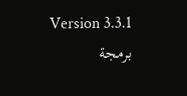Version 3.3.1
برمجة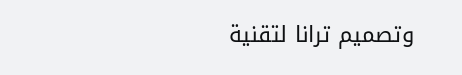وتصميم ترانا لتقنية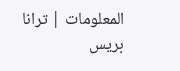المعلومات | ترانا بريس